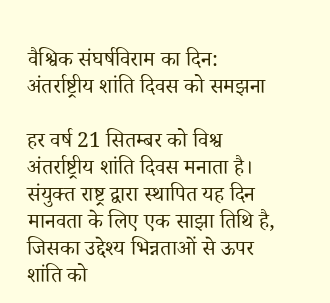वैश्विक संघर्षविराम का दिन: अंतर्राष्ट्रीय शांति दिवस को समझना

हर वर्ष 21 सितम्बर को विश्व अंतर्राष्ट्रीय शांति दिवस मनाता है। संयुक्त राष्ट्र द्वारा स्थापित यह दिन मानवता के लिए एक साझा तिथि है, जिसका उद्देश्य भिन्नताओं से ऊपर शांति को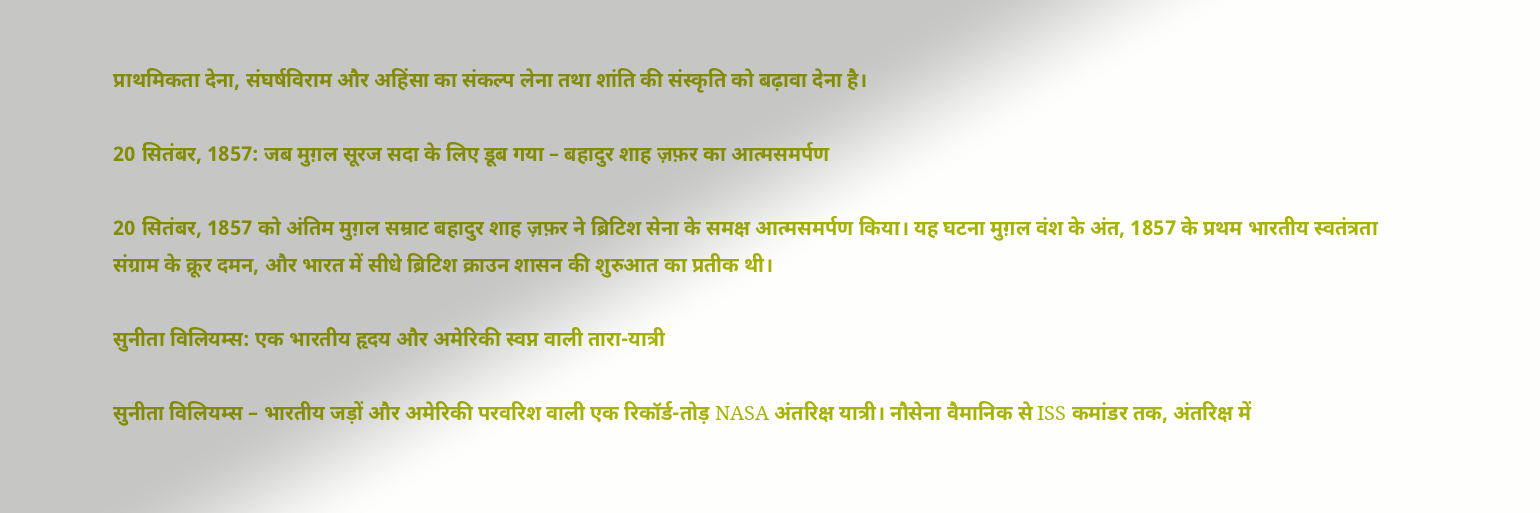प्राथमिकता देना, संघर्षविराम और अहिंसा का संकल्प लेना तथा शांति की संस्कृति को बढ़ावा देना है।

20 सितंबर, 1857: जब मुग़ल सूरज सदा के लिए डूब गया – बहादुर शाह ज़फ़र का आत्मसमर्पण

20 सितंबर, 1857 को अंतिम मुग़ल सम्राट बहादुर शाह ज़फ़र ने ब्रिटिश सेना के समक्ष आत्मसमर्पण किया। यह घटना मुग़ल वंश के अंत, 1857 के प्रथम भारतीय स्वतंत्रता संग्राम के क्रूर दमन, और भारत में सीधे ब्रिटिश क्राउन शासन की शुरुआत का प्रतीक थी।

सुनीता विलियम्स: एक भारतीय हृदय और अमेरिकी स्वप्न वाली तारा-यात्री

सुनीता विलियम्स – भारतीय जड़ों और अमेरिकी परवरिश वाली एक रिकॉर्ड-तोड़ NASA अंतरिक्ष यात्री। नौसेना वैमानिक से ISS कमांडर तक, अंतरिक्ष में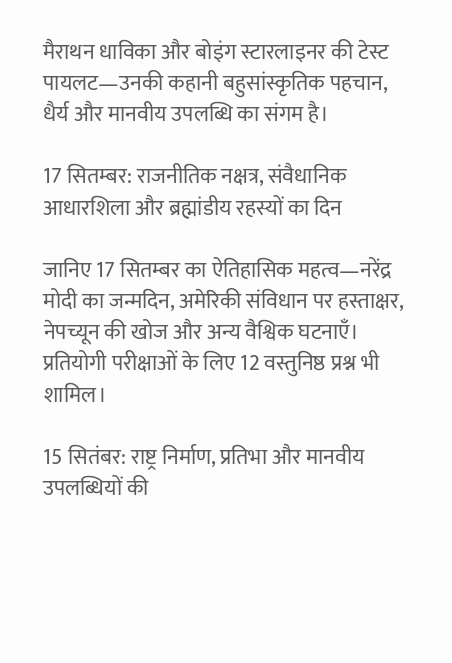मैराथन धाविका और बोइंग स्टारलाइनर की टेस्ट पायलट—उनकी कहानी बहुसांस्कृतिक पहचान, धैर्य और मानवीय उपलब्धि का संगम है।

17 सितम्बर: राजनीतिक नक्षत्र, संवैधानिक आधारशिला और ब्रह्मांडीय रहस्यों का दिन

जानिए 17 सितम्बर का ऐतिहासिक महत्व—नरेंद्र मोदी का जन्मदिन, अमेरिकी संविधान पर हस्ताक्षर, नेपच्यून की खोज और अन्य वैश्विक घटनाएँ। प्रतियोगी परीक्षाओं के लिए 12 वस्तुनिष्ठ प्रश्न भी शामिल।

15 सितंबर: राष्ट्र निर्माण, प्रतिभा और मानवीय उपलब्धियों की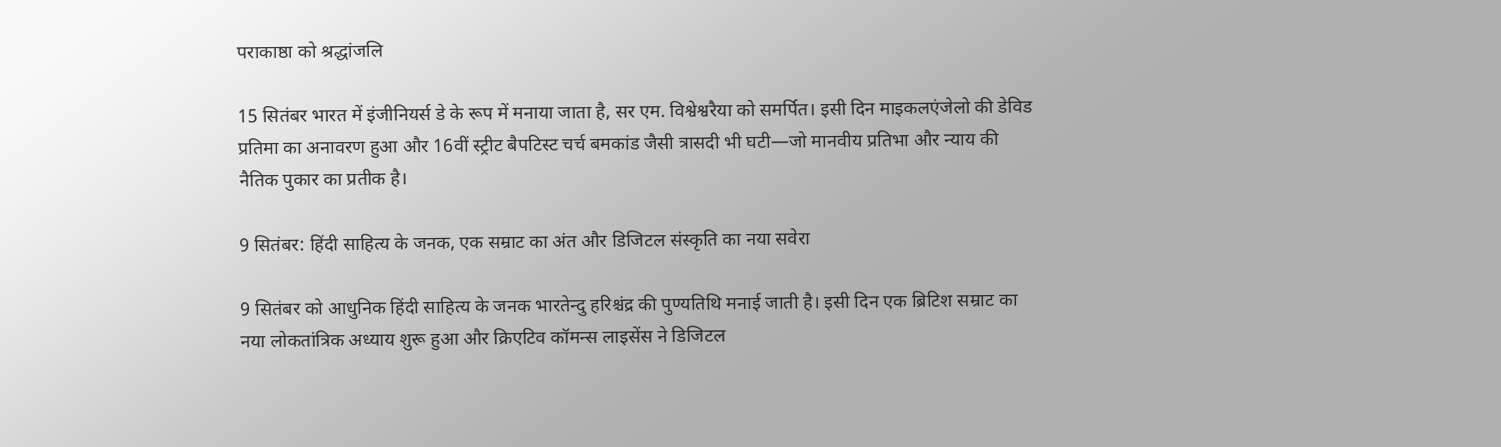पराकाष्ठा को श्रद्धांजलि

15 सितंबर भारत में इंजीनियर्स डे के रूप में मनाया जाता है, सर एम. विश्वेश्वरैया को समर्पित। इसी दिन माइकलएंजेलो की डेविड प्रतिमा का अनावरण हुआ और 16वीं स्ट्रीट बैपटिस्ट चर्च बमकांड जैसी त्रासदी भी घटी—जो मानवीय प्रतिभा और न्याय की नैतिक पुकार का प्रतीक है।

9 सितंबर: हिंदी साहित्य के जनक, एक सम्राट का अंत और डिजिटल संस्कृति का नया सवेरा

9 सितंबर को आधुनिक हिंदी साहित्य के जनक भारतेन्दु हरिश्चंद्र की पुण्यतिथि मनाई जाती है। इसी दिन एक ब्रिटिश सम्राट का नया लोकतांत्रिक अध्याय शुरू हुआ और क्रिएटिव कॉमन्स लाइसेंस ने डिजिटल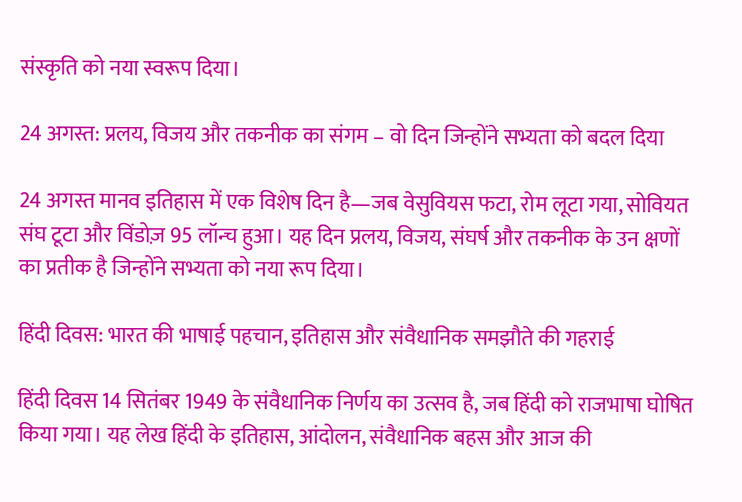संस्कृति को नया स्वरूप दिया।

24 अगस्त: प्रलय, विजय और तकनीक का संगम – वो दिन जिन्होंने सभ्यता को बदल दिया

24 अगस्त मानव इतिहास में एक विशेष दिन है—जब वेसुवियस फटा, रोम लूटा गया, सोवियत संघ टूटा और विंडोज़ 95 लॉन्च हुआ। यह दिन प्रलय, विजय, संघर्ष और तकनीक के उन क्षणों का प्रतीक है जिन्होंने सभ्यता को नया रूप दिया।

हिंदी दिवस: भारत की भाषाई पहचान, इतिहास और संवैधानिक समझौते की गहराई

हिंदी दिवस 14 सितंबर 1949 के संवैधानिक निर्णय का उत्सव है, जब हिंदी को राजभाषा घोषित किया गया। यह लेख हिंदी के इतिहास, आंदोलन, संवैधानिक बहस और आज की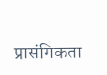प्रासंगिकता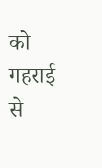को गहराई से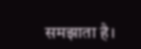समझाता है।